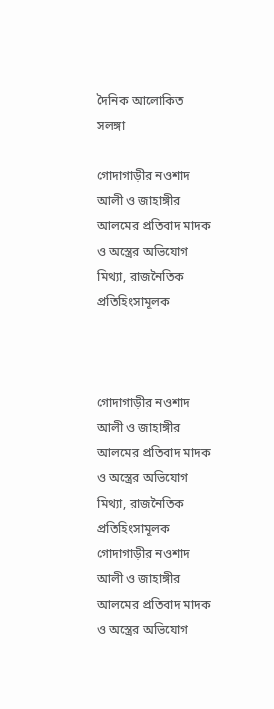দৈনিক আলোকিত সলঙ্গা

গোদাগাড়ীর নওশাদ আলী ও জাহাঙ্গীর আলমের প্রতিবাদ মাদক ও অস্ত্রের অভিযোগ মিথ্যা, রাজনৈতিক প্রতিহিংসামূলক



গোদাগাড়ীর নওশাদ আলী ও জাহাঙ্গীর আলমের প্রতিবাদ মাদক ও অস্ত্রের অভিযোগ মিথ্যা, রাজনৈতিক প্রতিহিংসামূলক
গোদাগাড়ীর নওশাদ আলী ও জাহাঙ্গীর আলমের প্রতিবাদ মাদক ও অস্ত্রের অভিযোগ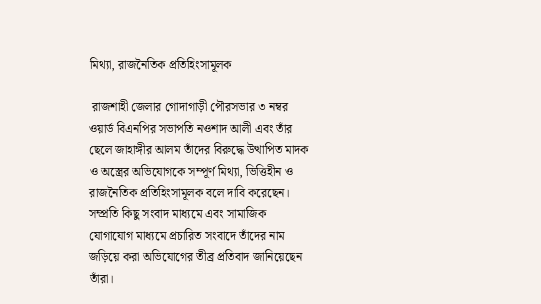মিথ্যা, রাজনৈতিক প্রতিহিংসামূলক

 রাজশাহী জেলার গোদাগাড়ী পৌরসভার ৩ নম্বর ওয়ার্ড বিএনপির সভাপতি নওশাদ আলী এবং তাঁর ছেলে জাহাঙ্গীর আলম তাঁদের বিরুদ্ধে উত্থাপিত মাদক ও অস্ত্রের অভিযোগকে সম্পূর্ণ মিথ্যা, ভিত্তিহীন ও রাজনৈতিক প্রতিহিংসামূলক বলে দাবি করেছেন। সম্প্রতি কিছু সংবাদ মাধ্যমে এবং সামাজিক যোগাযোগ মাধ্যমে প্রচারিত সংবাদে তাঁদের নাম জড়িয়ে করা অভিযোগের তীব্র প্রতিবাদ জানিয়েছেন তাঁরা।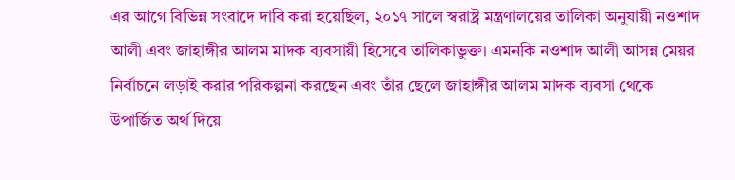এর আগে বিভিন্ন সংবাদে দাবি করা হয়েছিল, ২০১৭ সালে স্বরাষ্ট্র মন্ত্রণালয়ের তালিকা অনুযায়ী নওশাদ আলী এবং জাহাঙ্গীর আলম মাদক ব্যবসায়ী হিসেবে তালিকাভুক্ত। এমনকি নওশাদ আলী আসন্ন মেয়র নির্বাচনে লড়াই করার পরিকল্পনা করছেন এবং তাঁর ছেলে জাহাঙ্গীর আলম মাদক ব্যবসা থেকে উপার্জিত অর্থ দিয়ে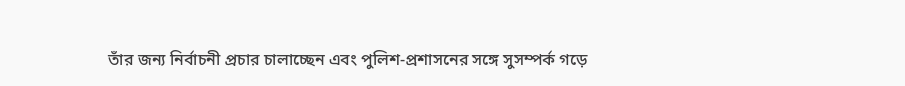তাঁর জন্য নির্বাচনী প্রচার চালাচ্ছেন এবং পুলিশ-প্রশাসনের সঙ্গে সুসম্পর্ক গড়ে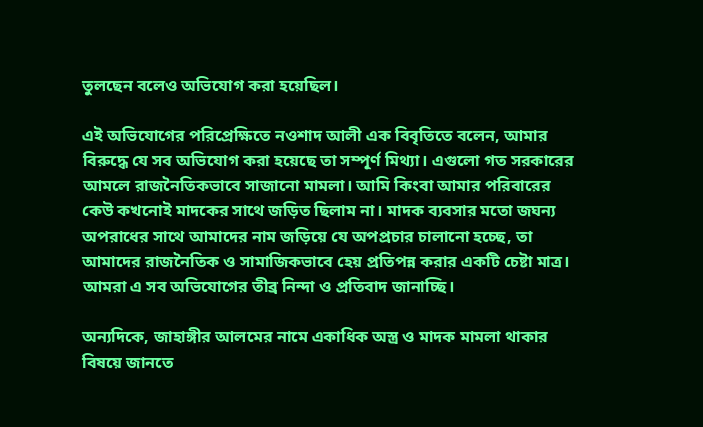তুলছেন বলেও অভিযোগ করা হয়েছিল।

এই অভিযোগের পরিপ্রেক্ষিতে নওশাদ আলী এক বিবৃতিতে বলেন, আমার বিরুদ্ধে যে সব অভিযোগ করা হয়েছে তা সম্পূর্ণ মিথ্যা। এগুলো গত সরকারের আমলে রাজনৈতিকভাবে সাজানো মামলা। আমি কিংবা আমার পরিবারের কেউ কখনোই মাদকের সাথে জড়িত ছিলাম না। মাদক ব্যবসার মতো জঘন্য অপরাধের সাথে আমাদের নাম জড়িয়ে যে অপপ্রচার চালানো হচ্ছে, তা আমাদের রাজনৈতিক ও সামাজিকভাবে হেয় প্রতিপন্ন করার একটি চেষ্টা মাত্র। আমরা এ সব অভিযোগের তীব্র নিন্দা ও প্রতিবাদ জানাচ্ছি।

অন্যদিকে, জাহাঙ্গীর আলমের নামে একাধিক অস্ত্র ও মাদক মামলা থাকার বিষয়ে জানতে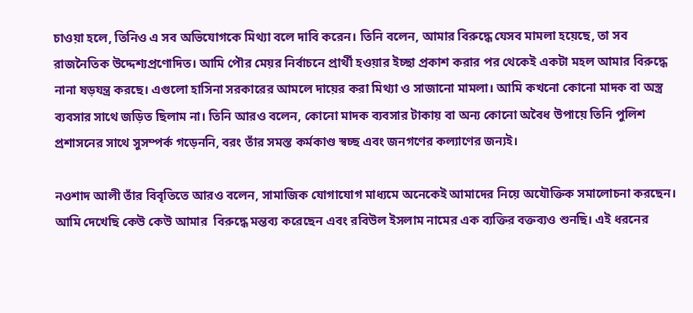চাওয়া হলে, তিনিও এ সব অভিযোগকে মিথ্যা বলে দাবি করেন। তিনি বলেন, আমার বিরুদ্ধে যেসব মামলা হয়েছে, তা সব রাজনৈতিক উদ্দেশ্যপ্রণোদিত। আমি পৌর মেয়র নির্বাচনে প্রার্থী হওয়ার ইচ্ছা প্রকাশ করার পর থেকেই একটা মহল আমার বিরুদ্ধে নানা ষড়যন্ত্র করছে। এগুলো হাসিনা সরকারের আমলে দায়ের করা মিথ্যা ও সাজানো মামলা। আমি কখনো কোনো মাদক বা অস্ত্র ব্যবসার সাথে জড়িত ছিলাম না। তিনি আরও বলেন, কোনো মাদক ব্যবসার টাকায় বা অন্য কোনো অবৈধ উপায়ে তিনি পুলিশ প্রশাসনের সাথে সুসম্পর্ক গড়েননি, বরং তাঁর সমস্ত কর্মকাণ্ড স্বচ্ছ এবং জনগণের কল্যাণের জন্যই।

নওশাদ আলী তাঁর বিবৃতিতে আরও বলেন, সামাজিক যোগাযোগ মাধ্যমে অনেকেই আমাদের নিয়ে অযৌক্তিক সমালোচনা করছেন। আমি দেখেছি কেউ কেউ আমার  বিরুদ্ধে মন্তব্য করেছেন এবং রবিউল ইসলাম নামের এক ব্যক্তির বক্তব্যও শুনছি। এই ধরনের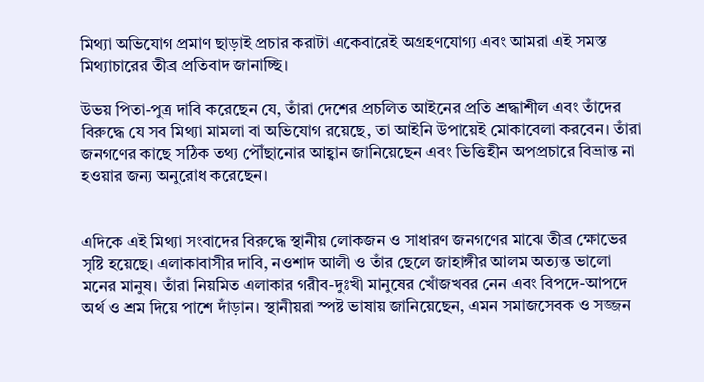মিথ্যা অভিযোগ প্রমাণ ছাড়াই প্রচার করাটা একেবারেই অগ্রহণযোগ্য এবং আমরা এই সমস্ত মিথ্যাচারের তীব্র প্রতিবাদ জানাচ্ছি।

উভয় পিতা-পুত্র দাবি করেছেন যে, তাঁরা দেশের প্রচলিত আইনের প্রতি শ্রদ্ধাশীল এবং তাঁদের বিরুদ্ধে যে সব মিথ্যা মামলা বা অভিযোগ রয়েছে, তা আইনি উপায়েই মোকাবেলা করবেন। তাঁরা জনগণের কাছে সঠিক তথ্য পৌঁছানোর আহ্বান জানিয়েছেন এবং ভিত্তিহীন অপপ্রচারে বিভ্রান্ত না হওয়ার জন্য অনুরোধ করেছেন।


এদিকে এই মিথ্যা সংবাদের বিরুদ্ধে স্থানীয় লোকজন ও সাধারণ জনগণের মাঝে তীব্র ক্ষোভের সৃষ্টি হয়েছে। এলাকাবাসীর দাবি, নওশাদ আলী ও তাঁর ছেলে জাহাঙ্গীর আলম অত্যন্ত ভালো মনের মানুষ। তাঁরা নিয়মিত এলাকার গরীব-দুঃখী মানুষের খোঁজখবর নেন এবং বিপদে-আপদে অর্থ ও শ্রম দিয়ে পাশে দাঁড়ান। স্থানীয়রা স্পষ্ট ভাষায় জানিয়েছেন, এমন সমাজসেবক ও সজ্জন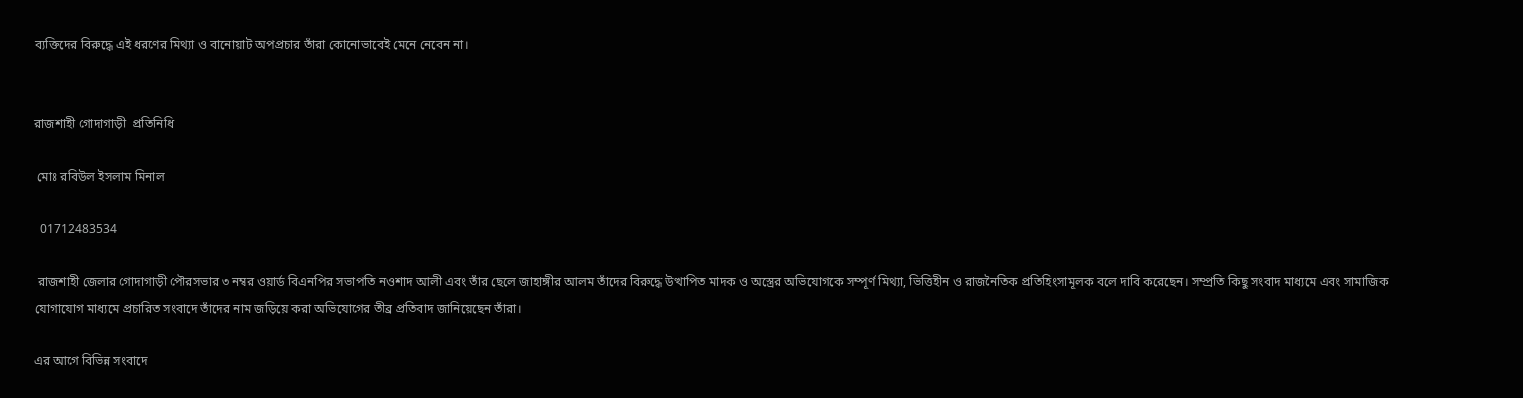ব্যক্তিদের বিরুদ্ধে এই ধরণের মিথ্যা ও বানোয়াট অপপ্রচার তাঁরা কোনোভাবেই মেনে নেবেন না।


রাজশাহী গোদাগাড়ী  প্রতিনিধি

 মোঃ রবিউল ইসলাম মিনাল

  01712483534

 রাজশাহী জেলার গোদাগাড়ী পৌরসভার ৩ নম্বর ওয়ার্ড বিএনপির সভাপতি নওশাদ আলী এবং তাঁর ছেলে জাহাঙ্গীর আলম তাঁদের বিরুদ্ধে উত্থাপিত মাদক ও অস্ত্রের অভিযোগকে সম্পূর্ণ মিথ্যা, ভিত্তিহীন ও রাজনৈতিক প্রতিহিংসামূলক বলে দাবি করেছেন। সম্প্রতি কিছু সংবাদ মাধ্যমে এবং সামাজিক যোগাযোগ মাধ্যমে প্রচারিত সংবাদে তাঁদের নাম জড়িয়ে করা অভিযোগের তীব্র প্রতিবাদ জানিয়েছেন তাঁরা।

এর আগে বিভিন্ন সংবাদে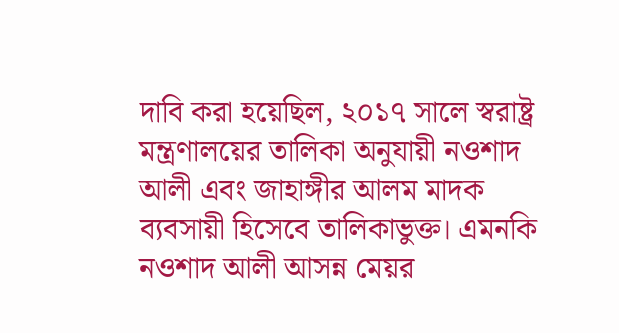দাবি করা হয়েছিল, ২০১৭ সালে স্বরাষ্ট্র মন্ত্রণালয়ের তালিকা অনুযায়ী নওশাদ আলী এবং জাহাঙ্গীর আলম মাদক ব্যবসায়ী হিসেবে তালিকাভুক্ত। এমনকি নওশাদ আলী আসন্ন মেয়র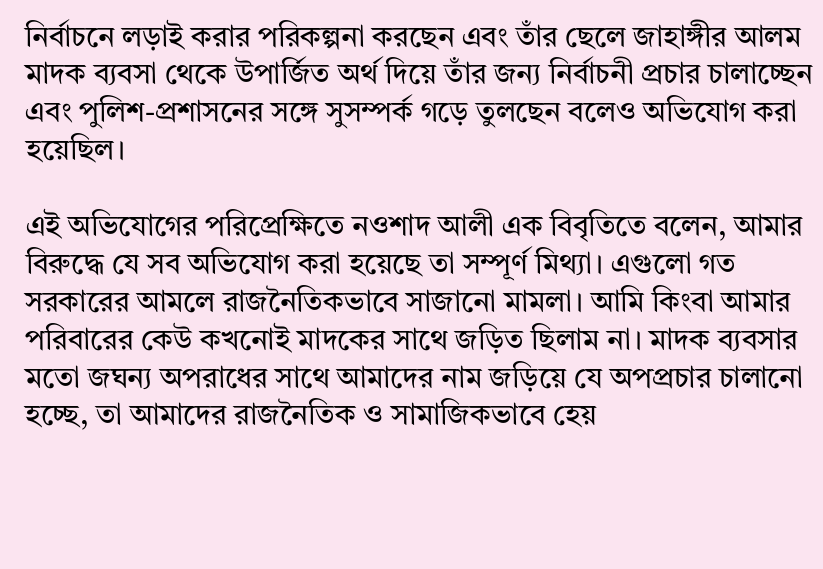নির্বাচনে লড়াই করার পরিকল্পনা করছেন এবং তাঁর ছেলে জাহাঙ্গীর আলম মাদক ব্যবসা থেকে উপার্জিত অর্থ দিয়ে তাঁর জন্য নির্বাচনী প্রচার চালাচ্ছেন এবং পুলিশ-প্রশাসনের সঙ্গে সুসম্পর্ক গড়ে তুলছেন বলেও অভিযোগ করা হয়েছিল।

এই অভিযোগের পরিপ্রেক্ষিতে নওশাদ আলী এক বিবৃতিতে বলেন, আমার বিরুদ্ধে যে সব অভিযোগ করা হয়েছে তা সম্পূর্ণ মিথ্যা। এগুলো গত সরকারের আমলে রাজনৈতিকভাবে সাজানো মামলা। আমি কিংবা আমার পরিবারের কেউ কখনোই মাদকের সাথে জড়িত ছিলাম না। মাদক ব্যবসার মতো জঘন্য অপরাধের সাথে আমাদের নাম জড়িয়ে যে অপপ্রচার চালানো হচ্ছে, তা আমাদের রাজনৈতিক ও সামাজিকভাবে হেয়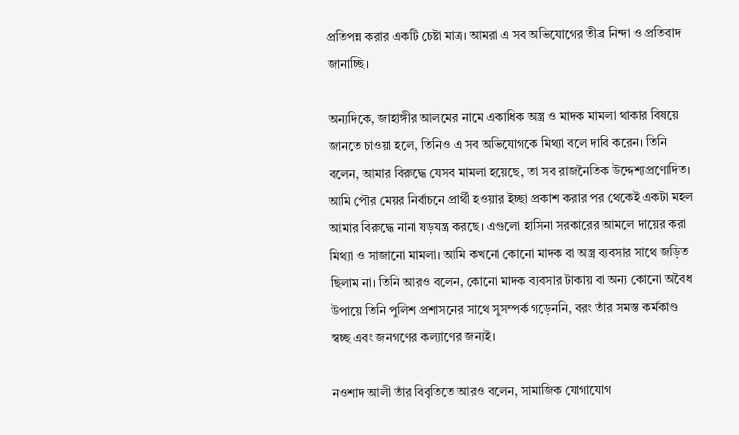প্রতিপন্ন করার একটি চেষ্টা মাত্র। আমরা এ সব অভিযোগের তীব্র নিন্দা ও প্রতিবাদ জানাচ্ছি।

অন্যদিকে, জাহাঙ্গীর আলমের নামে একাধিক অস্ত্র ও মাদক মামলা থাকার বিষয়ে জানতে চাওয়া হলে, তিনিও এ সব অভিযোগকে মিথ্যা বলে দাবি করেন। তিনি বলেন, আমার বিরুদ্ধে যেসব মামলা হয়েছে, তা সব রাজনৈতিক উদ্দেশ্যপ্রণোদিত। আমি পৌর মেয়র নির্বাচনে প্রার্থী হওয়ার ইচ্ছা প্রকাশ করার পর থেকেই একটা মহল আমার বিরুদ্ধে নানা ষড়যন্ত্র করছে। এগুলো হাসিনা সরকারের আমলে দায়ের করা মিথ্যা ও সাজানো মামলা। আমি কখনো কোনো মাদক বা অস্ত্র ব্যবসার সাথে জড়িত ছিলাম না। তিনি আরও বলেন, কোনো মাদক ব্যবসার টাকায় বা অন্য কোনো অবৈধ উপায়ে তিনি পুলিশ প্রশাসনের সাথে সুসম্পর্ক গড়েননি, বরং তাঁর সমস্ত কর্মকাণ্ড স্বচ্ছ এবং জনগণের কল্যাণের জন্যই।

নওশাদ আলী তাঁর বিবৃতিতে আরও বলেন, সামাজিক যোগাযোগ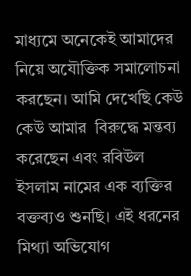মাধ্যমে অনেকেই আমাদের নিয়ে অযৌক্তিক সমালোচনা করছেন। আমি দেখেছি কেউ কেউ আমার  বিরুদ্ধে মন্তব্য করেছেন এবং রবিউল ইসলাম নামের এক ব্যক্তির বক্তব্যও শুনছি। এই ধরনের মিথ্যা অভিযোগ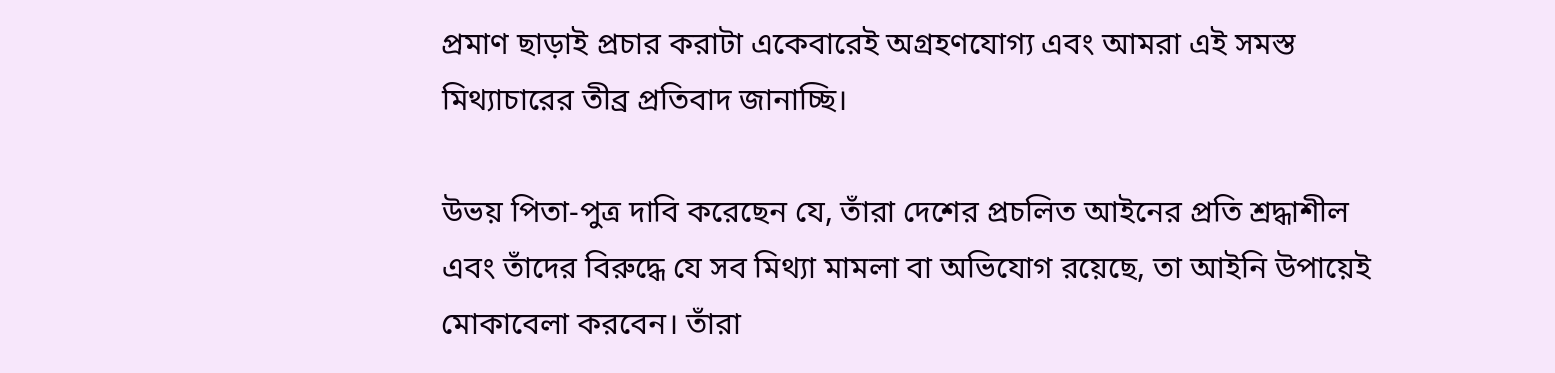প্রমাণ ছাড়াই প্রচার করাটা একেবারেই অগ্রহণযোগ্য এবং আমরা এই সমস্ত মিথ্যাচারের তীব্র প্রতিবাদ জানাচ্ছি।

উভয় পিতা-পুত্র দাবি করেছেন যে, তাঁরা দেশের প্রচলিত আইনের প্রতি শ্রদ্ধাশীল এবং তাঁদের বিরুদ্ধে যে সব মিথ্যা মামলা বা অভিযোগ রয়েছে, তা আইনি উপায়েই মোকাবেলা করবেন। তাঁরা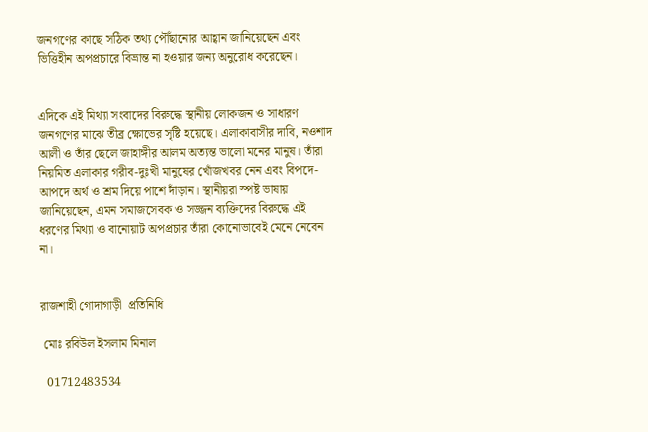জনগণের কাছে সঠিক তথ্য পৌঁছানোর আহ্বান জানিয়েছেন এবং ভিত্তিহীন অপপ্রচারে বিভ্রান্ত না হওয়ার জন্য অনুরোধ করেছেন।


এদিকে এই মিথ্যা সংবাদের বিরুদ্ধে স্থানীয় লোকজন ও সাধারণ জনগণের মাঝে তীব্র ক্ষোভের সৃষ্টি হয়েছে। এলাকাবাসীর দাবি, নওশাদ আলী ও তাঁর ছেলে জাহাঙ্গীর আলম অত্যন্ত ভালো মনের মানুষ। তাঁরা নিয়মিত এলাকার গরীব-দুঃখী মানুষের খোঁজখবর নেন এবং বিপদে-আপদে অর্থ ও শ্রম দিয়ে পাশে দাঁড়ান। স্থানীয়রা স্পষ্ট ভাষায় জানিয়েছেন, এমন সমাজসেবক ও সজ্জন ব্যক্তিদের বিরুদ্ধে এই ধরণের মিথ্যা ও বানোয়াট অপপ্রচার তাঁরা কোনোভাবেই মেনে নেবেন না।


রাজশাহী গোদাগাড়ী  প্রতিনিধি

 মোঃ রবিউল ইসলাম মিনাল

  01712483534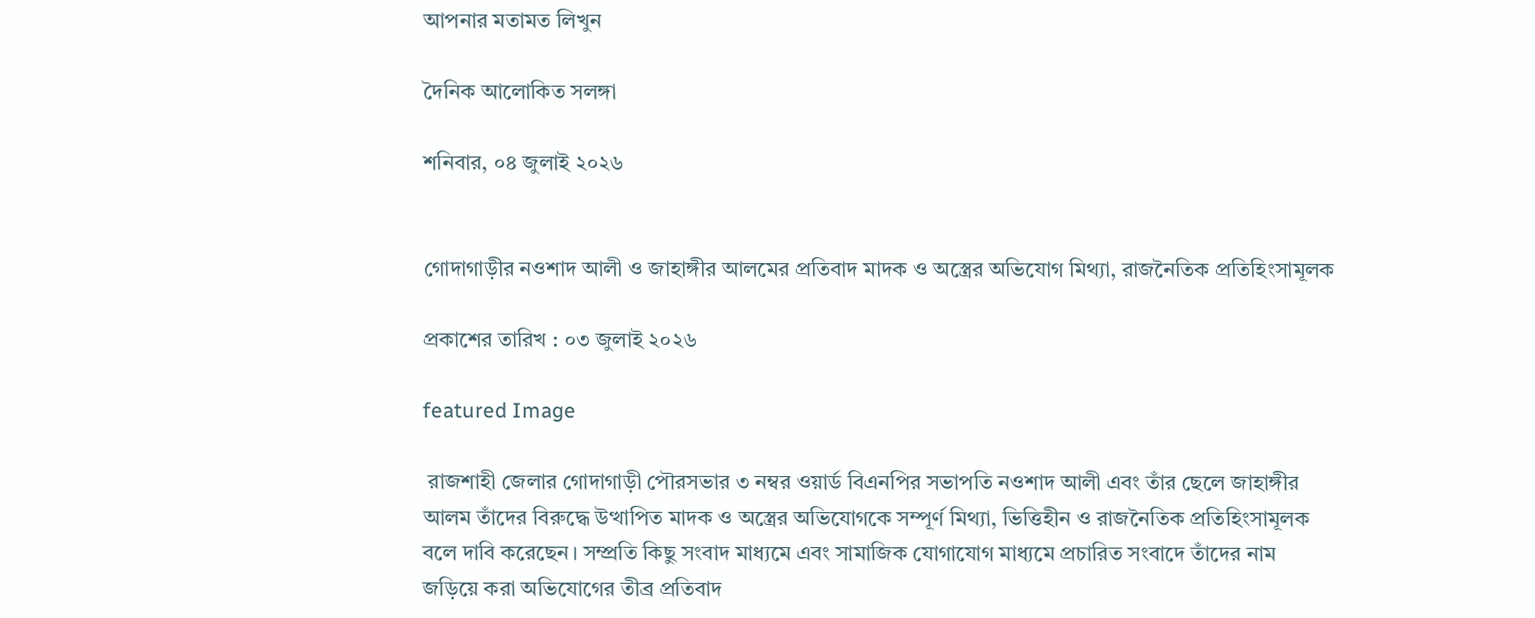আপনার মতামত লিখুন

দৈনিক আলোকিত সলঙ্গা

শনিবার, ০৪ জুলাই ২০২৬


গোদাগাড়ীর নওশাদ আলী ও জাহাঙ্গীর আলমের প্রতিবাদ মাদক ও অস্ত্রের অভিযোগ মিথ্যা, রাজনৈতিক প্রতিহিংসামূলক

প্রকাশের তারিখ : ০৩ জুলাই ২০২৬

featured Image

 রাজশাহী জেলার গোদাগাড়ী পৌরসভার ৩ নম্বর ওয়ার্ড বিএনপির সভাপতি নওশাদ আলী এবং তাঁর ছেলে জাহাঙ্গীর আলম তাঁদের বিরুদ্ধে উত্থাপিত মাদক ও অস্ত্রের অভিযোগকে সম্পূর্ণ মিথ্যা, ভিত্তিহীন ও রাজনৈতিক প্রতিহিংসামূলক বলে দাবি করেছেন। সম্প্রতি কিছু সংবাদ মাধ্যমে এবং সামাজিক যোগাযোগ মাধ্যমে প্রচারিত সংবাদে তাঁদের নাম জড়িয়ে করা অভিযোগের তীব্র প্রতিবাদ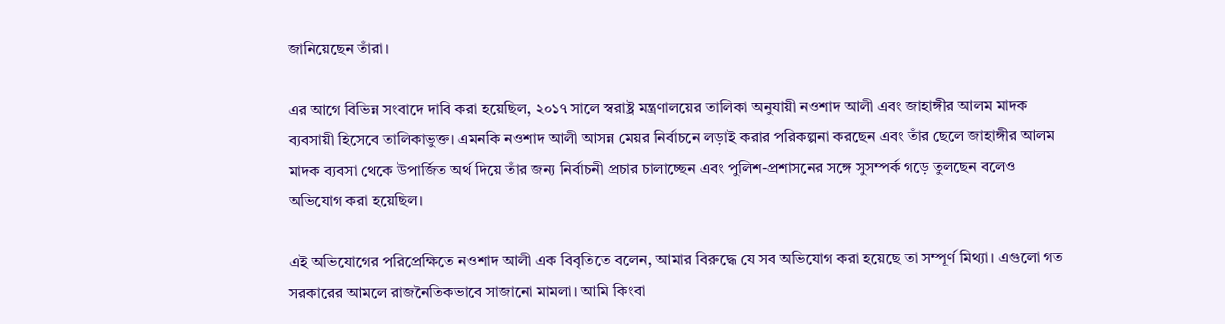জানিয়েছেন তাঁরা।

এর আগে বিভিন্ন সংবাদে দাবি করা হয়েছিল, ২০১৭ সালে স্বরাষ্ট্র মন্ত্রণালয়ের তালিকা অনুযায়ী নওশাদ আলী এবং জাহাঙ্গীর আলম মাদক ব্যবসায়ী হিসেবে তালিকাভুক্ত। এমনকি নওশাদ আলী আসন্ন মেয়র নির্বাচনে লড়াই করার পরিকল্পনা করছেন এবং তাঁর ছেলে জাহাঙ্গীর আলম মাদক ব্যবসা থেকে উপার্জিত অর্থ দিয়ে তাঁর জন্য নির্বাচনী প্রচার চালাচ্ছেন এবং পুলিশ-প্রশাসনের সঙ্গে সুসম্পর্ক গড়ে তুলছেন বলেও অভিযোগ করা হয়েছিল।

এই অভিযোগের পরিপ্রেক্ষিতে নওশাদ আলী এক বিবৃতিতে বলেন, আমার বিরুদ্ধে যে সব অভিযোগ করা হয়েছে তা সম্পূর্ণ মিথ্যা। এগুলো গত সরকারের আমলে রাজনৈতিকভাবে সাজানো মামলা। আমি কিংবা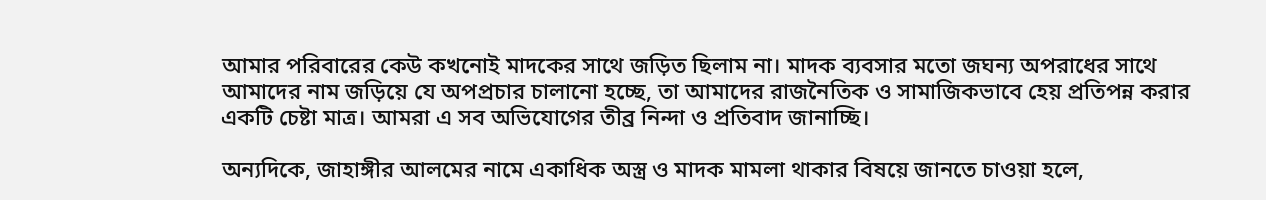আমার পরিবারের কেউ কখনোই মাদকের সাথে জড়িত ছিলাম না। মাদক ব্যবসার মতো জঘন্য অপরাধের সাথে আমাদের নাম জড়িয়ে যে অপপ্রচার চালানো হচ্ছে, তা আমাদের রাজনৈতিক ও সামাজিকভাবে হেয় প্রতিপন্ন করার একটি চেষ্টা মাত্র। আমরা এ সব অভিযোগের তীব্র নিন্দা ও প্রতিবাদ জানাচ্ছি।

অন্যদিকে, জাহাঙ্গীর আলমের নামে একাধিক অস্ত্র ও মাদক মামলা থাকার বিষয়ে জানতে চাওয়া হলে,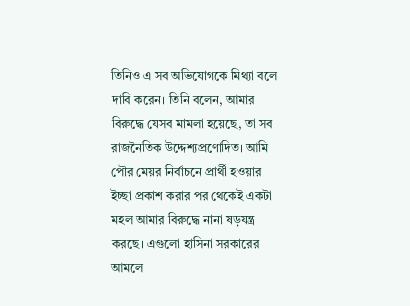তিনিও এ সব অভিযোগকে মিথ্যা বলে দাবি করেন। তিনি বলেন, আমার বিরুদ্ধে যেসব মামলা হয়েছে, তা সব রাজনৈতিক উদ্দেশ্যপ্রণোদিত। আমি পৌর মেয়র নির্বাচনে প্রার্থী হওয়ার ইচ্ছা প্রকাশ করার পর থেকেই একটা মহল আমার বিরুদ্ধে নানা ষড়যন্ত্র করছে। এগুলো হাসিনা সরকারের আমলে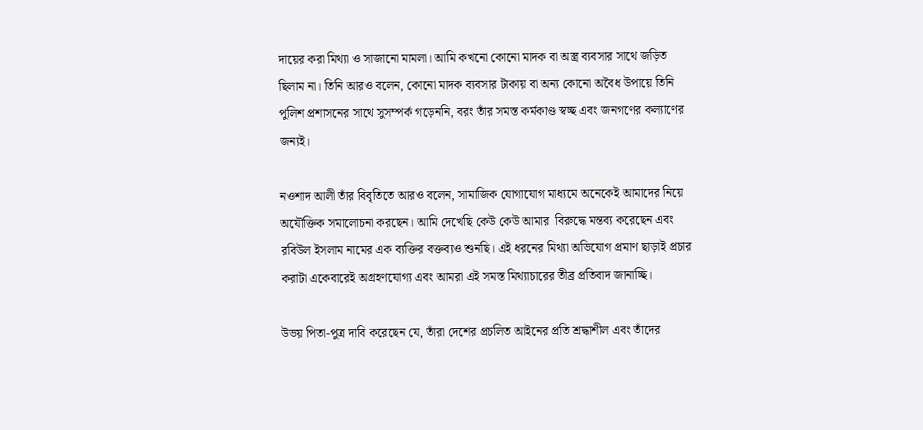দায়ের করা মিথ্যা ও সাজানো মামলা। আমি কখনো কোনো মাদক বা অস্ত্র ব্যবসার সাথে জড়িত ছিলাম না। তিনি আরও বলেন, কোনো মাদক ব্যবসার টাকায় বা অন্য কোনো অবৈধ উপায়ে তিনি পুলিশ প্রশাসনের সাথে সুসম্পর্ক গড়েননি, বরং তাঁর সমস্ত কর্মকাণ্ড স্বচ্ছ এবং জনগণের কল্যাণের জন্যই।

নওশাদ আলী তাঁর বিবৃতিতে আরও বলেন, সামাজিক যোগাযোগ মাধ্যমে অনেকেই আমাদের নিয়ে অযৌক্তিক সমালোচনা করছেন। আমি দেখেছি কেউ কেউ আমার  বিরুদ্ধে মন্তব্য করেছেন এবং রবিউল ইসলাম নামের এক ব্যক্তির বক্তব্যও শুনছি। এই ধরনের মিথ্যা অভিযোগ প্রমাণ ছাড়াই প্রচার করাটা একেবারেই অগ্রহণযোগ্য এবং আমরা এই সমস্ত মিথ্যাচারের তীব্র প্রতিবাদ জানাচ্ছি।

উভয় পিতা-পুত্র দাবি করেছেন যে, তাঁরা দেশের প্রচলিত আইনের প্রতি শ্রদ্ধাশীল এবং তাঁদের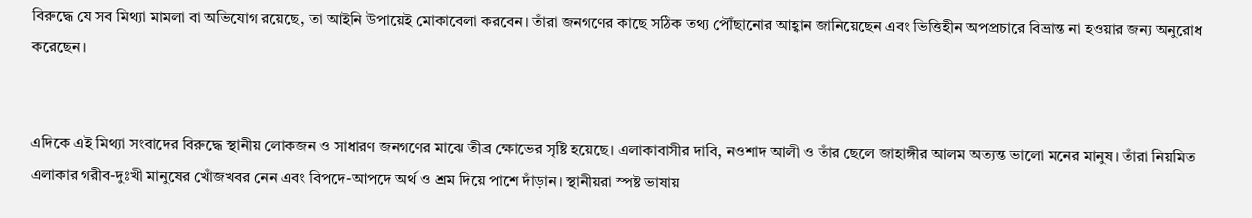বিরুদ্ধে যে সব মিথ্যা মামলা বা অভিযোগ রয়েছে, তা আইনি উপায়েই মোকাবেলা করবেন। তাঁরা জনগণের কাছে সঠিক তথ্য পৌঁছানোর আহ্বান জানিয়েছেন এবং ভিত্তিহীন অপপ্রচারে বিভ্রান্ত না হওয়ার জন্য অনুরোধ করেছেন।


এদিকে এই মিথ্যা সংবাদের বিরুদ্ধে স্থানীয় লোকজন ও সাধারণ জনগণের মাঝে তীব্র ক্ষোভের সৃষ্টি হয়েছে। এলাকাবাসীর দাবি, নওশাদ আলী ও তাঁর ছেলে জাহাঙ্গীর আলম অত্যন্ত ভালো মনের মানুষ। তাঁরা নিয়মিত এলাকার গরীব-দুঃখী মানুষের খোঁজখবর নেন এবং বিপদে-আপদে অর্থ ও শ্রম দিয়ে পাশে দাঁড়ান। স্থানীয়রা স্পষ্ট ভাষায়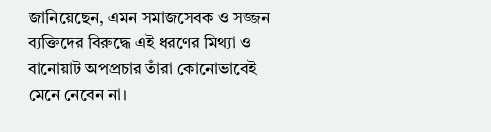জানিয়েছেন, এমন সমাজসেবক ও সজ্জন ব্যক্তিদের বিরুদ্ধে এই ধরণের মিথ্যা ও বানোয়াট অপপ্রচার তাঁরা কোনোভাবেই মেনে নেবেন না।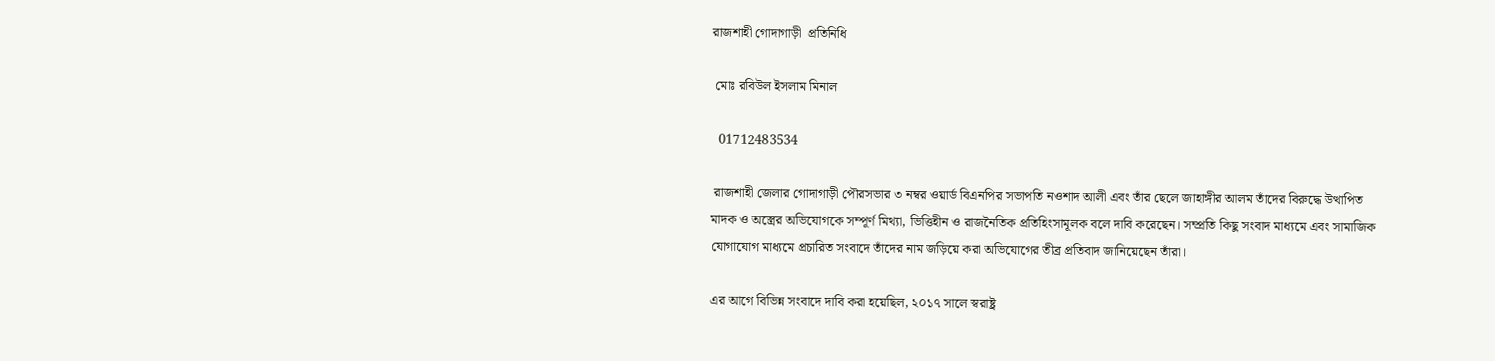রাজশাহী গোদাগাড়ী  প্রতিনিধি

 মোঃ রবিউল ইসলাম মিনাল

  01712483534

 রাজশাহী জেলার গোদাগাড়ী পৌরসভার ৩ নম্বর ওয়ার্ড বিএনপির সভাপতি নওশাদ আলী এবং তাঁর ছেলে জাহাঙ্গীর আলম তাঁদের বিরুদ্ধে উত্থাপিত মাদক ও অস্ত্রের অভিযোগকে সম্পূর্ণ মিথ্যা, ভিত্তিহীন ও রাজনৈতিক প্রতিহিংসামূলক বলে দাবি করেছেন। সম্প্রতি কিছু সংবাদ মাধ্যমে এবং সামাজিক যোগাযোগ মাধ্যমে প্রচারিত সংবাদে তাঁদের নাম জড়িয়ে করা অভিযোগের তীব্র প্রতিবাদ জানিয়েছেন তাঁরা।

এর আগে বিভিন্ন সংবাদে দাবি করা হয়েছিল, ২০১৭ সালে স্বরাষ্ট্র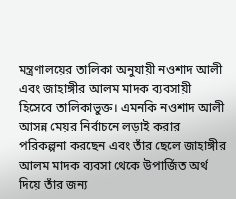মন্ত্রণালয়ের তালিকা অনুযায়ী নওশাদ আলী এবং জাহাঙ্গীর আলম মাদক ব্যবসায়ী হিসেবে তালিকাভুক্ত। এমনকি নওশাদ আলী আসন্ন মেয়র নির্বাচনে লড়াই করার পরিকল্পনা করছেন এবং তাঁর ছেলে জাহাঙ্গীর আলম মাদক ব্যবসা থেকে উপার্জিত অর্থ দিয়ে তাঁর জন্য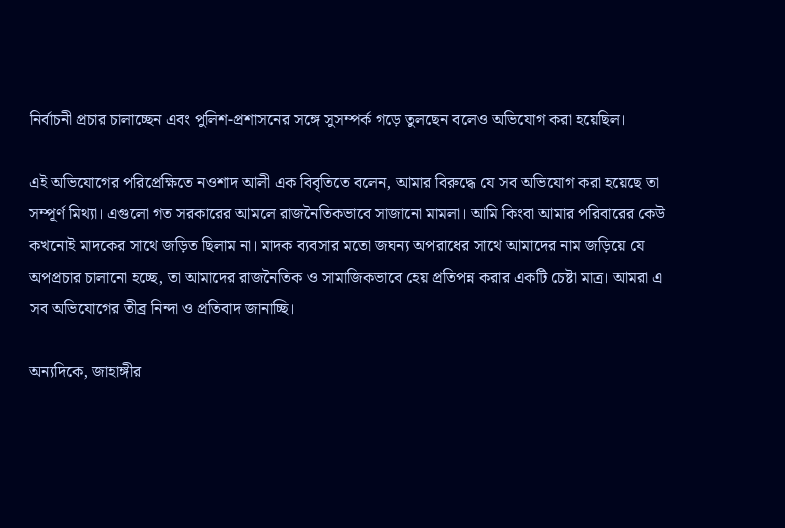নির্বাচনী প্রচার চালাচ্ছেন এবং পুলিশ-প্রশাসনের সঙ্গে সুসম্পর্ক গড়ে তুলছেন বলেও অভিযোগ করা হয়েছিল।

এই অভিযোগের পরিপ্রেক্ষিতে নওশাদ আলী এক বিবৃতিতে বলেন, আমার বিরুদ্ধে যে সব অভিযোগ করা হয়েছে তা সম্পূর্ণ মিথ্যা। এগুলো গত সরকারের আমলে রাজনৈতিকভাবে সাজানো মামলা। আমি কিংবা আমার পরিবারের কেউ কখনোই মাদকের সাথে জড়িত ছিলাম না। মাদক ব্যবসার মতো জঘন্য অপরাধের সাথে আমাদের নাম জড়িয়ে যে অপপ্রচার চালানো হচ্ছে, তা আমাদের রাজনৈতিক ও সামাজিকভাবে হেয় প্রতিপন্ন করার একটি চেষ্টা মাত্র। আমরা এ সব অভিযোগের তীব্র নিন্দা ও প্রতিবাদ জানাচ্ছি।

অন্যদিকে, জাহাঙ্গীর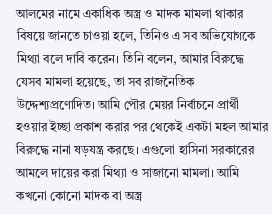আলমের নামে একাধিক অস্ত্র ও মাদক মামলা থাকার বিষয়ে জানতে চাওয়া হলে, তিনিও এ সব অভিযোগকে মিথ্যা বলে দাবি করেন। তিনি বলেন, আমার বিরুদ্ধে যেসব মামলা হয়েছে, তা সব রাজনৈতিক উদ্দেশ্যপ্রণোদিত। আমি পৌর মেয়র নির্বাচনে প্রার্থী হওয়ার ইচ্ছা প্রকাশ করার পর থেকেই একটা মহল আমার বিরুদ্ধে নানা ষড়যন্ত্র করছে। এগুলো হাসিনা সরকারের আমলে দায়ের করা মিথ্যা ও সাজানো মামলা। আমি কখনো কোনো মাদক বা অস্ত্র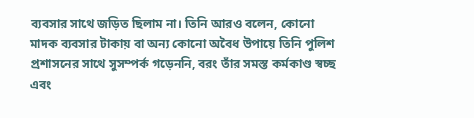ব্যবসার সাথে জড়িত ছিলাম না। তিনি আরও বলেন, কোনো মাদক ব্যবসার টাকায় বা অন্য কোনো অবৈধ উপায়ে তিনি পুলিশ প্রশাসনের সাথে সুসম্পর্ক গড়েননি, বরং তাঁর সমস্ত কর্মকাণ্ড স্বচ্ছ এবং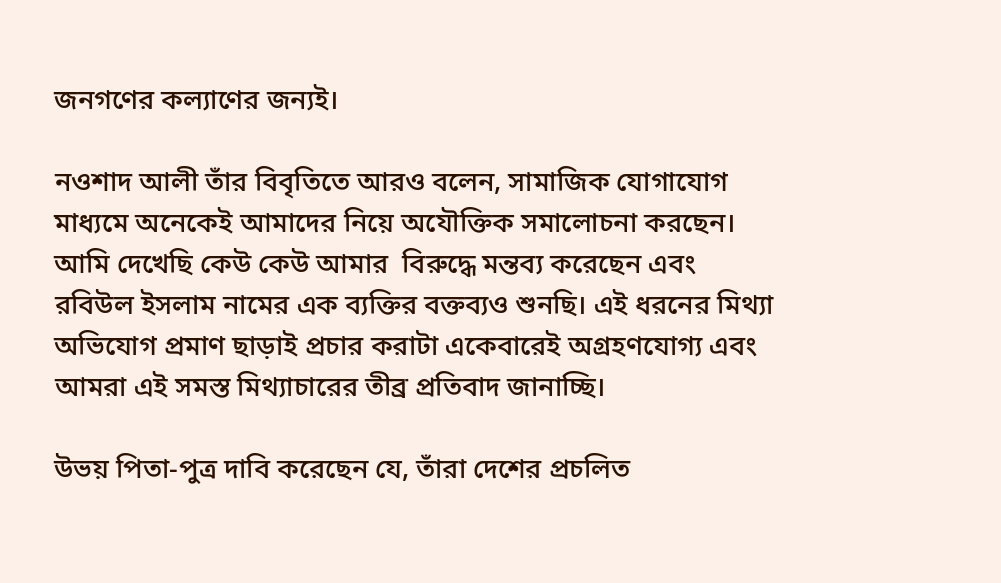জনগণের কল্যাণের জন্যই।

নওশাদ আলী তাঁর বিবৃতিতে আরও বলেন, সামাজিক যোগাযোগ মাধ্যমে অনেকেই আমাদের নিয়ে অযৌক্তিক সমালোচনা করছেন। আমি দেখেছি কেউ কেউ আমার  বিরুদ্ধে মন্তব্য করেছেন এবং রবিউল ইসলাম নামের এক ব্যক্তির বক্তব্যও শুনছি। এই ধরনের মিথ্যা অভিযোগ প্রমাণ ছাড়াই প্রচার করাটা একেবারেই অগ্রহণযোগ্য এবং আমরা এই সমস্ত মিথ্যাচারের তীব্র প্রতিবাদ জানাচ্ছি।

উভয় পিতা-পুত্র দাবি করেছেন যে, তাঁরা দেশের প্রচলিত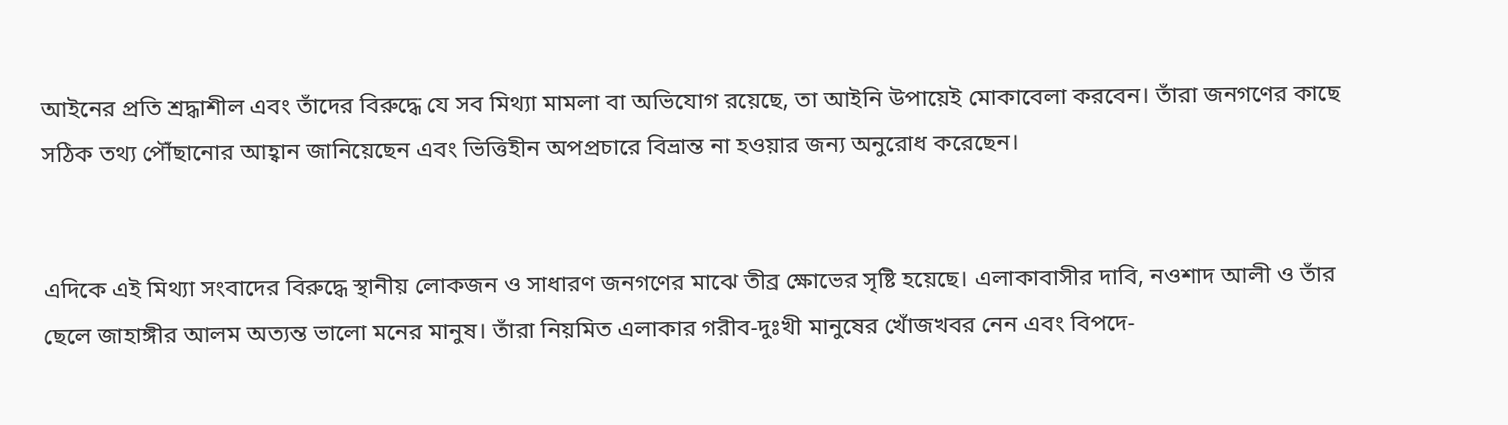আইনের প্রতি শ্রদ্ধাশীল এবং তাঁদের বিরুদ্ধে যে সব মিথ্যা মামলা বা অভিযোগ রয়েছে, তা আইনি উপায়েই মোকাবেলা করবেন। তাঁরা জনগণের কাছে সঠিক তথ্য পৌঁছানোর আহ্বান জানিয়েছেন এবং ভিত্তিহীন অপপ্রচারে বিভ্রান্ত না হওয়ার জন্য অনুরোধ করেছেন।


এদিকে এই মিথ্যা সংবাদের বিরুদ্ধে স্থানীয় লোকজন ও সাধারণ জনগণের মাঝে তীব্র ক্ষোভের সৃষ্টি হয়েছে। এলাকাবাসীর দাবি, নওশাদ আলী ও তাঁর ছেলে জাহাঙ্গীর আলম অত্যন্ত ভালো মনের মানুষ। তাঁরা নিয়মিত এলাকার গরীব-দুঃখী মানুষের খোঁজখবর নেন এবং বিপদে-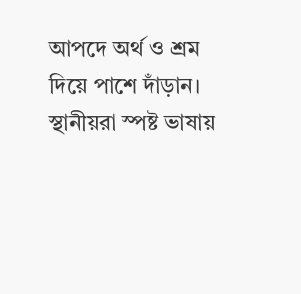আপদে অর্থ ও শ্রম দিয়ে পাশে দাঁড়ান। স্থানীয়রা স্পষ্ট ভাষায়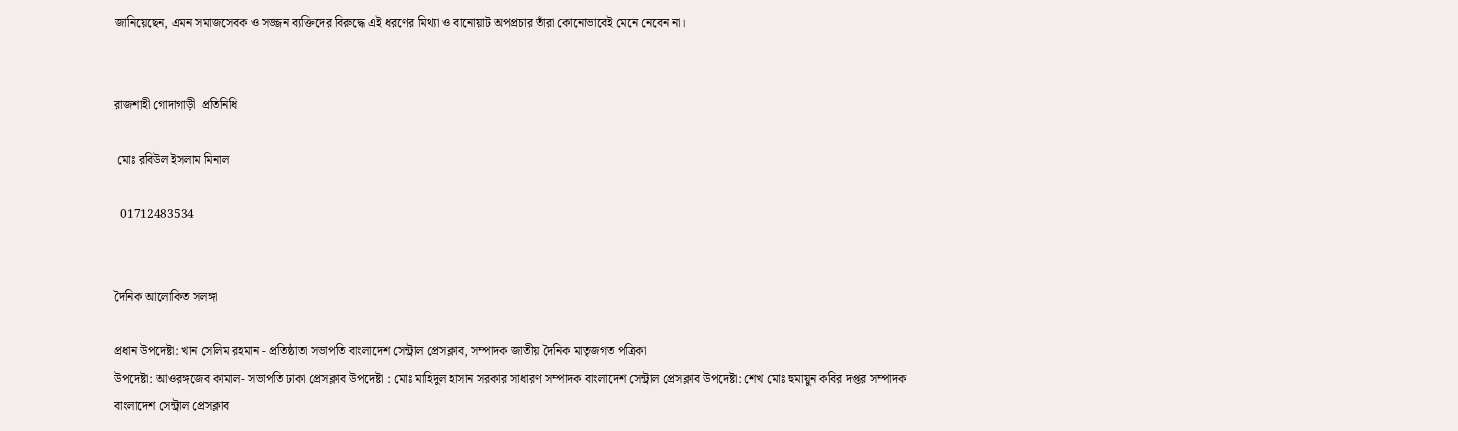জানিয়েছেন, এমন সমাজসেবক ও সজ্জন ব্যক্তিদের বিরুদ্ধে এই ধরণের মিথ্যা ও বানোয়াট অপপ্রচার তাঁরা কোনোভাবেই মেনে নেবেন না।


রাজশাহী গোদাগাড়ী  প্রতিনিধি

 মোঃ রবিউল ইসলাম মিনাল

  01712483534


দৈনিক আলোকিত সলঙ্গা

প্রধান উপদেষ্টা: খান সেলিম রহমান - প্রতিষ্ঠাতা সভাপতি বাংলাদেশ সেন্ট্রাল প্রেসক্লাব, সম্পাদক জাতীয় দৈনিক মাতৃজগত পত্রিকা
উপদেষ্টা: আওরঙ্গজেব কামাল- সভাপতি ঢাকা প্রেসক্লাব উপদেষ্টা : মোঃ মাহিদুল হাসান সরকার সাধারণ সম্পাদক বাংলাদেশ সেন্ট্রাল প্রেসক্লাব উপদেষ্টা: শেখ মোঃ হুমায়ুন কবির দপ্তর সম্পাদক বাংলাদেশ সেন্ট্রাল প্রেসক্লাব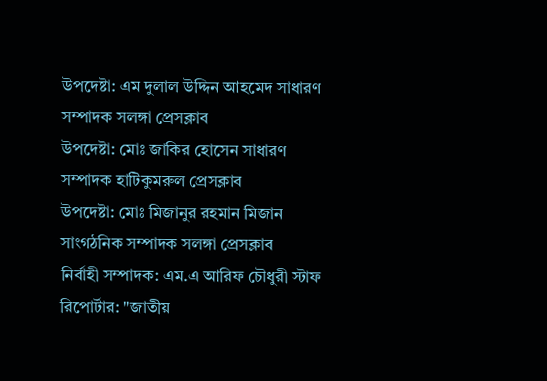উপদেষ্টা: এম দুলাল উদ্দিন আহমেদ সাধারণ সম্পাদক সলঙ্গা প্রেসক্লাব
উপদেষ্টা: মোঃ জাকির হোসেন সাধারণ সম্পাদক হাটিকুমরুল প্রেসক্লাব
উপদেষ্টা: মোঃ মিজানুর রহমান মিজান সাংগঠনিক সম্পাদক সলঙ্গা প্রেসক্লাব
নির্বাহী সম্পাদক: এম.এ আরিফ চৌধুরী স্টাফ রিপোর্টার: "জাতীয়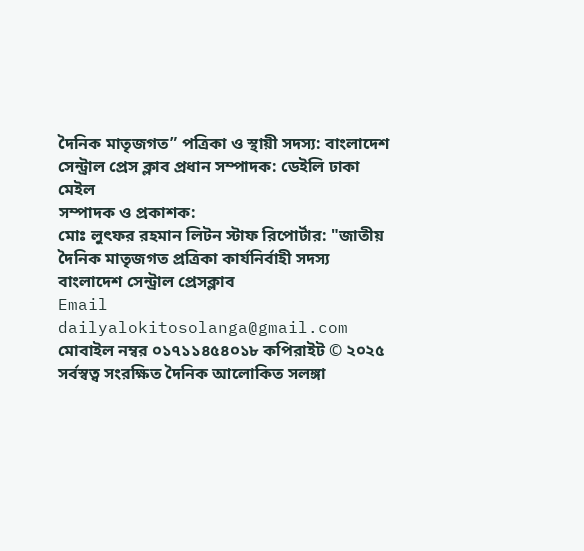দৈনিক মাতৃজগত” পত্রিকা ও স্থায়ী সদস্য: বাংলাদেশ সেন্ট্রাল প্রেস ক্লাব প্রধান সম্পাদক: ডেইলি ঢাকা মেইল
সম্পাদক ও প্রকাশক:
মোঃ লুৎফর রহমান লিটন স্টাফ রিপোর্টার: "জাতীয় দৈনিক মাতৃজগত প্রত্রিকা কার্যনির্বাহী সদস্য বাংলাদেশ সেন্ট্রাল প্রেসক্লাব
Email dailyalokitosolanga@gmail.com মোবাইল নম্বর ০১৭১১৪৫৪০১৮ কপিরাইট © ২০২৫ সর্বস্বত্ব সংরক্ষিত দৈনিক আলোকিত সলঙ্গা